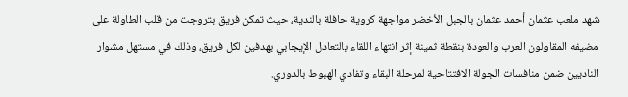شهد ملعب عثمان أحمد عثمان بالجبل الأخضر مواجهة كروية حافلة بالندية، حيث تمكن فريق بتروجت من قلب الطاولة على مضيفه المقاولون العرب والعودة بنقطة ثمينة إثر انتهاء اللقاء بالتعادل الإيجابي بهدفين لكل فريق، وذلك في مستهل مشوار الناديين ضمن منافسات الجولة الافتتاحية لمرحلة البقاء وتفادي الهبوط بالدوري.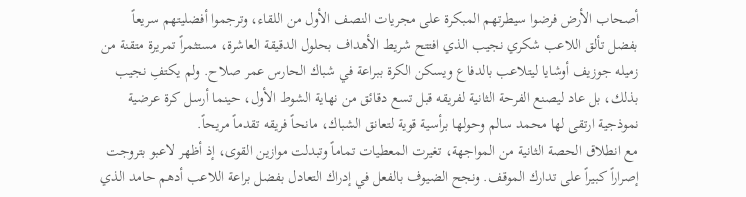أصحاب الأرض فرضوا سيطرتهم المبكرة على مجريات النصف الأول من اللقاء، وترجموا أفضليتهم سريعاً بفضل تألق اللاعب شكري نجيب الذي افتتح شريط الأهداف بحلول الدقيقة العاشرة، مستثمراً تمريرة متقنة من زميله جوزيف أوشايا ليتلاعب بالدفاع ويسكن الكرة ببراعة في شباك الحارس عمر صلاح. ولم يكتفِ نجيب بذلك، بل عاد ليصنع الفرحة الثانية لفريقه قبل تسع دقائق من نهاية الشوط الأول، حينما أرسل كرة عرضية نموذجية ارتقى لها محمد سالم وحولها برأسية قوية لتعانق الشباك، مانحاً فريقه تقدماً مريحاً.
مع انطلاق الحصة الثانية من المواجهة، تغيرت المعطيات تماماً وتبدلت موازين القوى، إذ أظهر لاعبو بتروجت إصراراً كبيراً على تدارك الموقف. ونجح الضيوف بالفعل في إدراك التعادل بفضل براعة اللاعب أدهم حامد الذي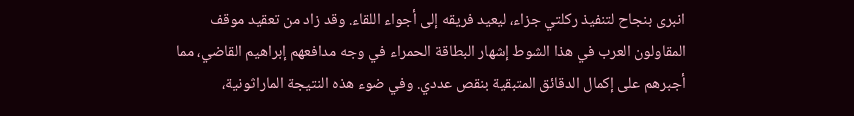انبرى بنجاح لتنفيذ ركلتي جزاء، ليعيد فريقه إلى أجواء اللقاء. وقد زاد من تعقيد موقف المقاولون العرب في هذا الشوط إشهار البطاقة الحمراء في وجه مدافعهم إبراهيم القاضي، مما أجبرهم على إكمال الدقائق المتبقية بنقص عددي. وفي ضوء هذه النتيجة الماراثونية،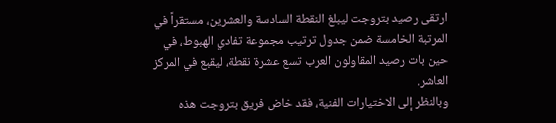ارتقى رصيد بتروجت ليبلغ النقطة السادسة والعشرين، مستقراً في المرتبة الخامسة ضمن جدول ترتيب مجموعة تفادي الهبوط، في حين بات رصيد المقاولون العرب تسع عشرة نقطة، ليقبع في المركز العاشر.
وبالنظر إلى الاختيارات الفنية، فقد خاض فريق بتروجت هذه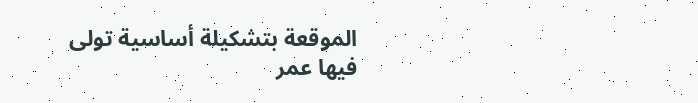الموقعة بتشكيلة أساسية تولى فيها عمر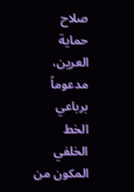صلاح حماية العرين، مدعوماً برباعي الخط الخلفي المكون من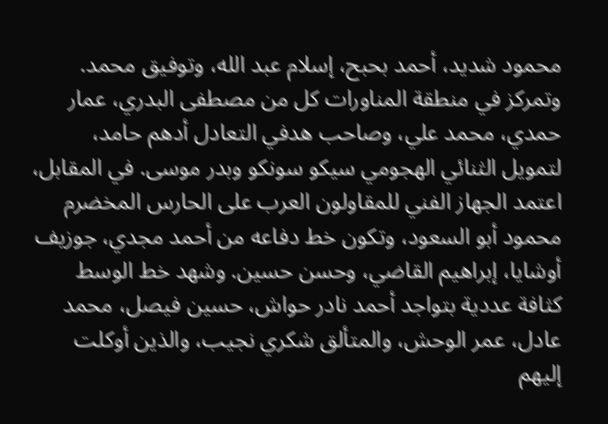محمود شديد، أحمد بحبح، إسلام عبد الله، وتوفيق محمد. وتمركز في منطقة المناورات كل من مصطفى البدري، عمار حمدي، محمد علي، وصاحب هدفي التعادل أدهم حامد، لتمويل الثنائي الهجومي سيكو سونكو وبدر موسى. في المقابل، اعتمد الجهاز الفني للمقاولون العرب على الحارس المخضرم محمود أبو السعود، وتكون خط دفاعه من أحمد مجدي، جوزيف أوشايا، إبراهيم القاضي، وحسن حسين. وشهد خط الوسط كثافة عددية بتواجد أحمد نادر حواش، حسين فيصل، محمد عادل، عمر الوحش، والمتألق شكري نجيب، والذين أوكلت إليهم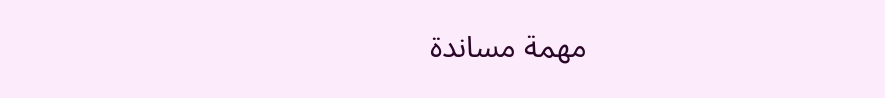مهمة مساندة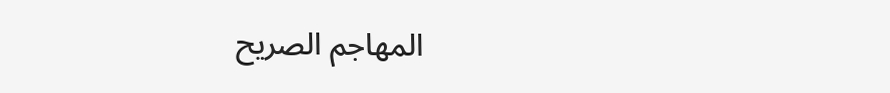المهاجم الصريح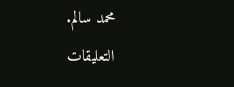محمد سالم.
التعليقات